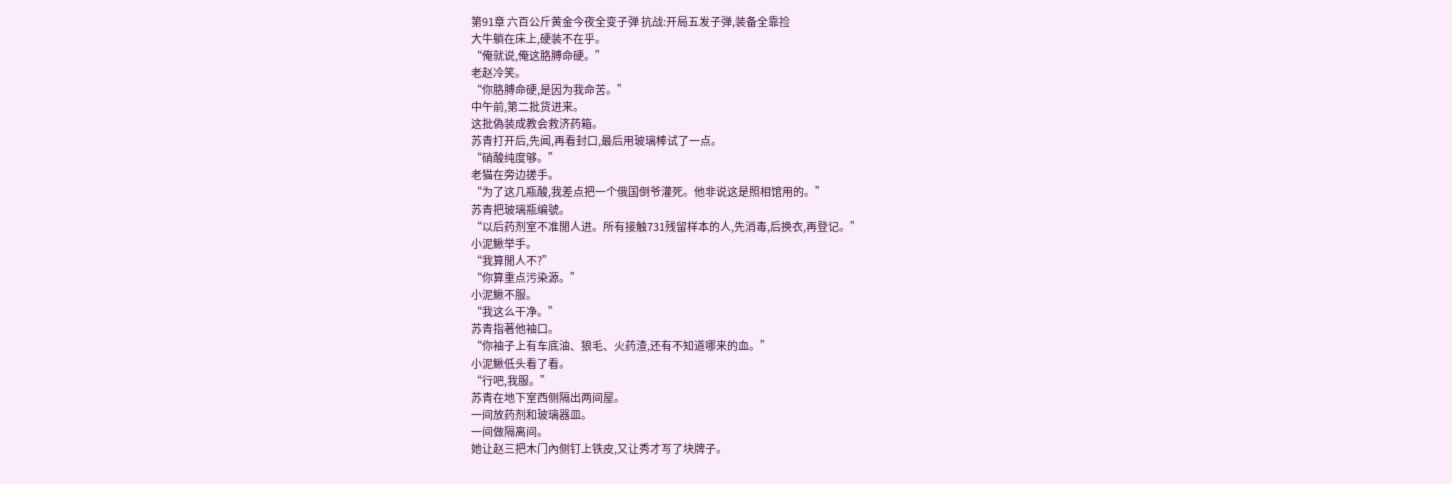第91章 六百公斤黄金今夜全变子弹 抗战:开局五发子弹,装备全靠捡
大牛躺在床上,硬装不在乎。
“俺就说,俺这胳膊命硬。”
老赵冷笑。
“你胳膊命硬,是因为我命苦。”
中午前,第二批货进来。
这批偽装成教会救济药箱。
苏青打开后,先闻,再看封口,最后用玻璃棒试了一点。
“硝酸纯度够。”
老猫在旁边搓手。
“为了这几瓶酸,我差点把一个俄国倒爷灌死。他非说这是照相馆用的。”
苏青把玻璃瓶编號。
“以后药剂室不准閒人进。所有接触731残留样本的人,先消毒,后换衣,再登记。”
小泥鰍举手。
“我算閒人不?”
“你算重点污染源。”
小泥鰍不服。
“我这么干净。”
苏青指著他袖口。
“你袖子上有车底油、狼毛、火药渣,还有不知道哪来的血。”
小泥鰍低头看了看。
“行吧,我服。”
苏青在地下室西侧隔出两间屋。
一间放药剂和玻璃器皿。
一间做隔离间。
她让赵三把木门內侧钉上铁皮,又让秀才写了块牌子。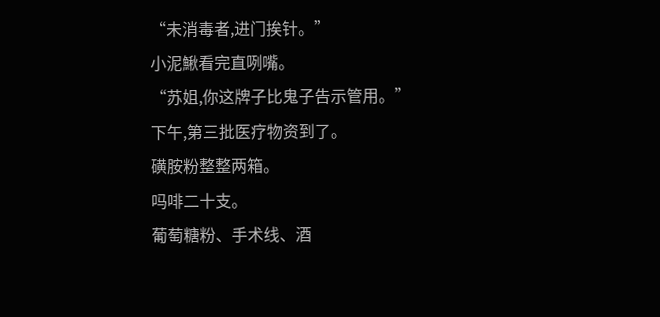“未消毒者,进门挨针。”
小泥鰍看完直咧嘴。
“苏姐,你这牌子比鬼子告示管用。”
下午,第三批医疗物资到了。
磺胺粉整整两箱。
吗啡二十支。
葡萄糖粉、手术线、酒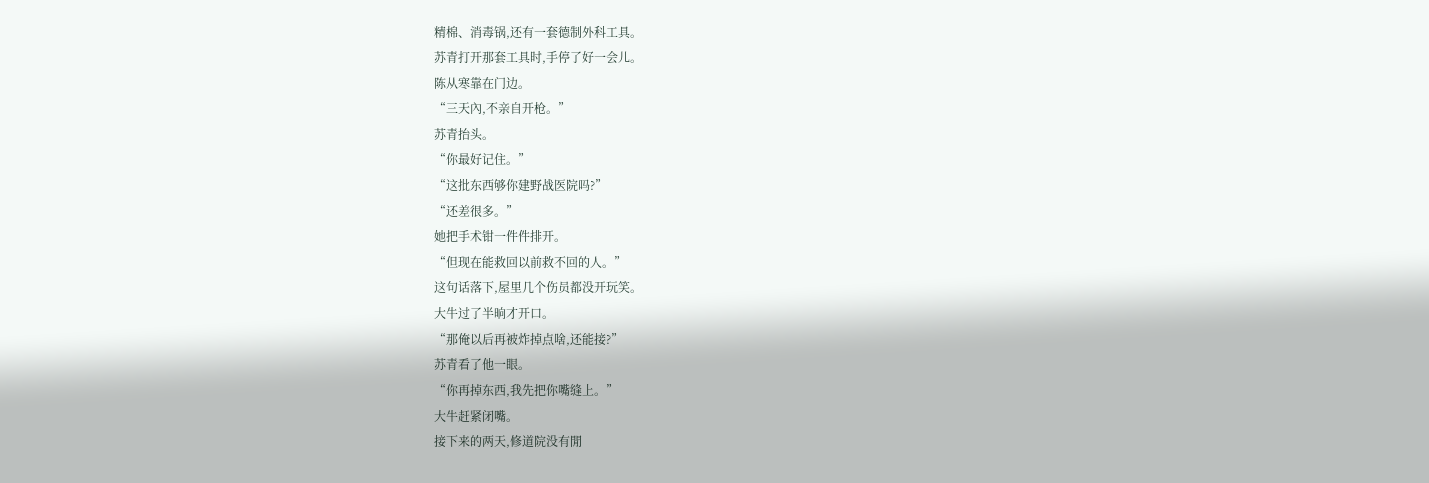精棉、消毒锅,还有一套德制外科工具。
苏青打开那套工具时,手停了好一会儿。
陈从寒靠在门边。
“三天內,不亲自开枪。”
苏青抬头。
“你最好记住。”
“这批东西够你建野战医院吗?”
“还差很多。”
她把手术钳一件件排开。
“但现在能救回以前救不回的人。”
这句话落下,屋里几个伤员都没开玩笑。
大牛过了半晌才开口。
“那俺以后再被炸掉点啥,还能接?”
苏青看了他一眼。
“你再掉东西,我先把你嘴缝上。”
大牛赶紧闭嘴。
接下来的两天,修道院没有閒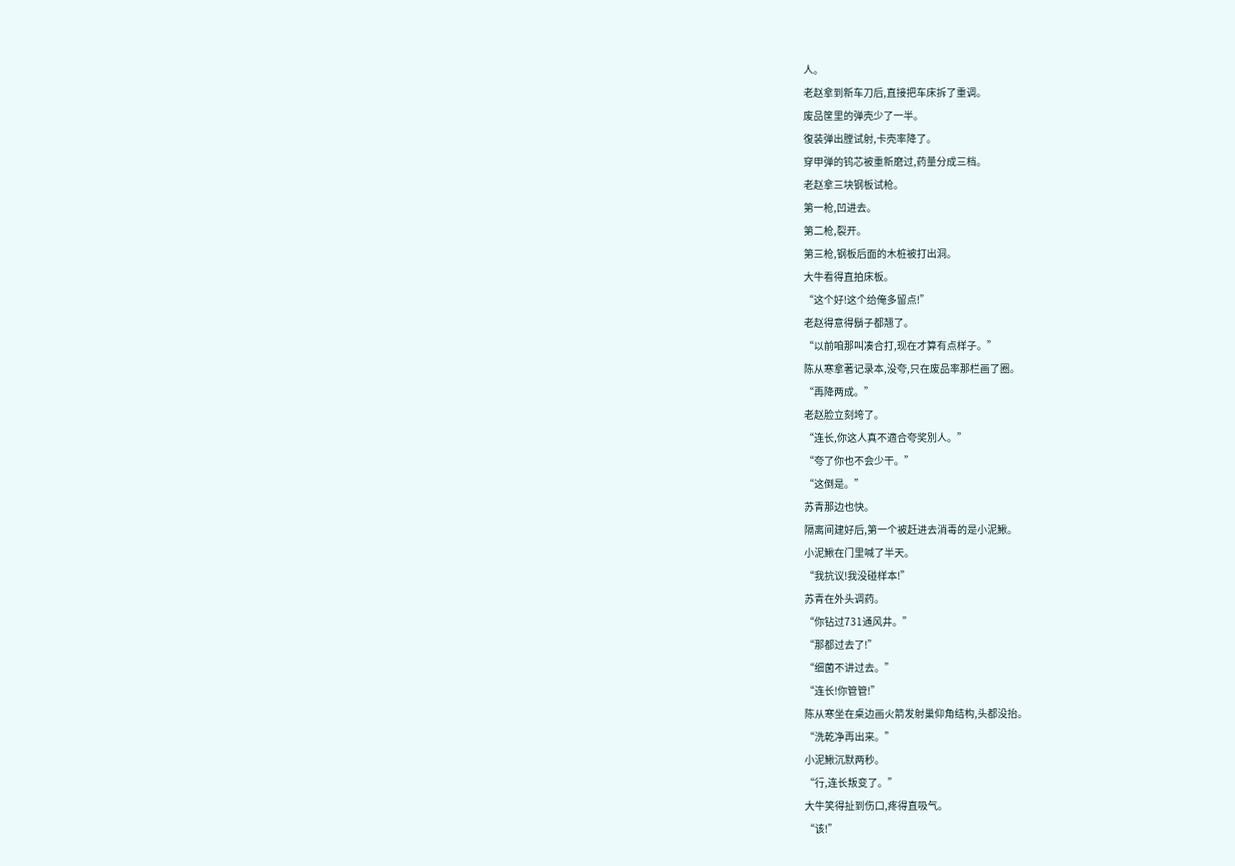人。
老赵拿到新车刀后,直接把车床拆了重调。
废品筐里的弹壳少了一半。
復装弹出膛试射,卡壳率降了。
穿甲弹的钨芯被重新磨过,药量分成三档。
老赵拿三块钢板试枪。
第一枪,凹进去。
第二枪,裂开。
第三枪,钢板后面的木桩被打出洞。
大牛看得直拍床板。
“这个好!这个给俺多留点!”
老赵得意得鬍子都翘了。
“以前咱那叫凑合打,现在才算有点样子。”
陈从寒拿著记录本,没夸,只在废品率那栏画了圈。
“再降两成。”
老赵脸立刻垮了。
“连长,你这人真不適合夸奖別人。”
“夸了你也不会少干。”
“这倒是。”
苏青那边也快。
隔离间建好后,第一个被赶进去消毒的是小泥鰍。
小泥鰍在门里喊了半天。
“我抗议!我没碰样本!”
苏青在外头调药。
“你钻过731通风井。”
“那都过去了!”
“细菌不讲过去。”
“连长!你管管!”
陈从寒坐在桌边画火箭发射巢仰角结构,头都没抬。
“洗乾净再出来。”
小泥鰍沉默两秒。
“行,连长叛变了。”
大牛笑得扯到伤口,疼得直吸气。
“该!”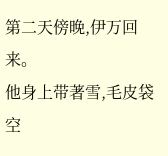第二天傍晚,伊万回来。
他身上带著雪,毛皮袋空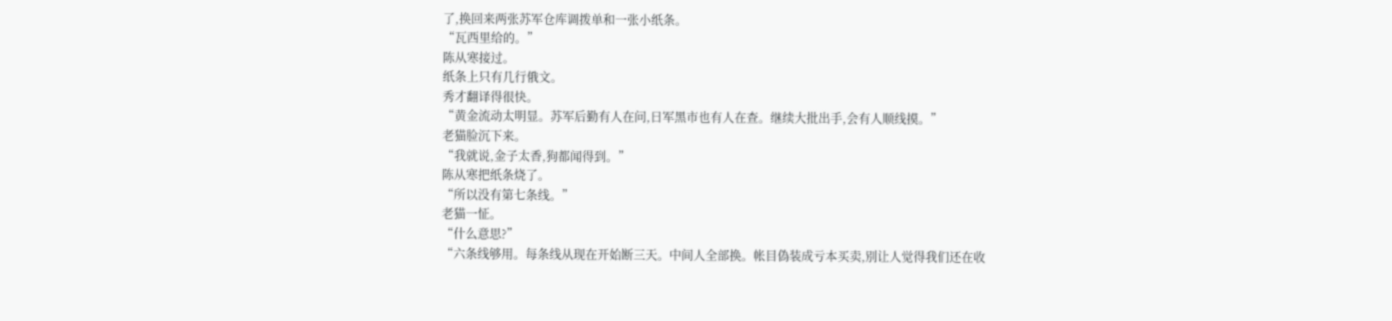了,换回来两张苏军仓库调拨单和一张小纸条。
“瓦西里给的。”
陈从寒接过。
纸条上只有几行俄文。
秀才翻译得很快。
“黄金流动太明显。苏军后勤有人在问,日军黑市也有人在查。继续大批出手,会有人顺线摸。”
老猫脸沉下来。
“我就说,金子太香,狗都闻得到。”
陈从寒把纸条烧了。
“所以没有第七条线。”
老猫一怔。
“什么意思?”
“六条线够用。每条线从现在开始断三天。中间人全部换。帐目偽装成亏本买卖,別让人觉得我们还在收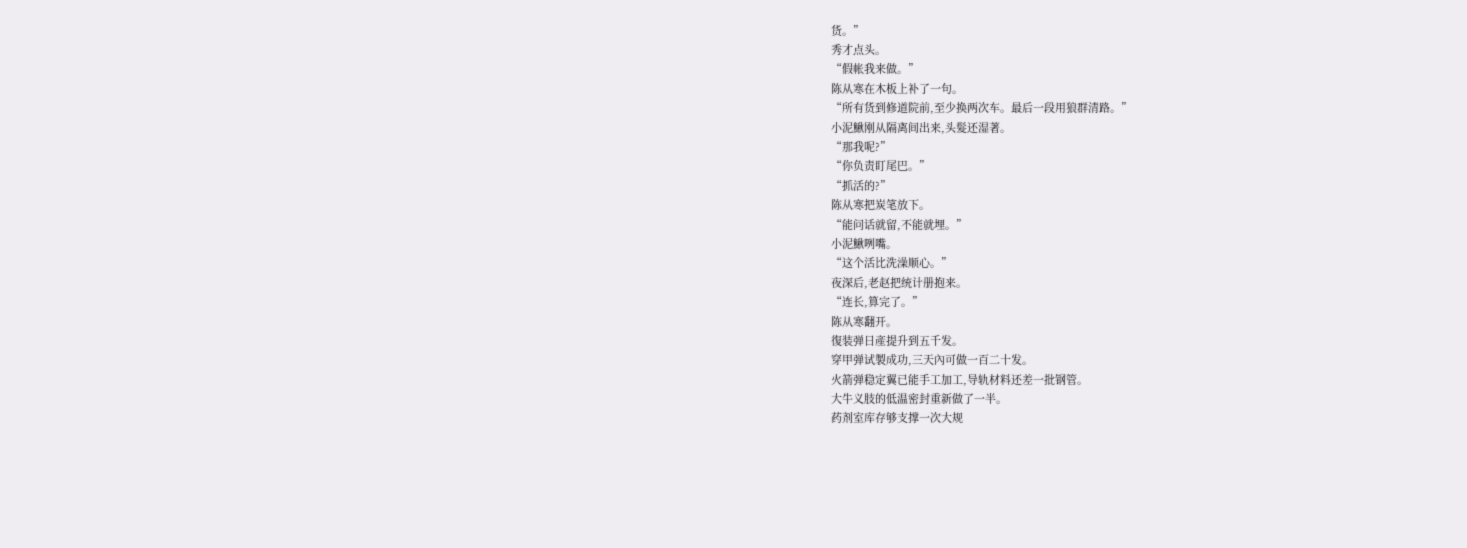货。”
秀才点头。
“假帐我来做。”
陈从寒在木板上补了一句。
“所有货到修道院前,至少换两次车。最后一段用狼群清路。”
小泥鰍刚从隔离间出来,头髮还湿著。
“那我呢?”
“你负责盯尾巴。”
“抓活的?”
陈从寒把炭笔放下。
“能问话就留,不能就埋。”
小泥鰍咧嘴。
“这个活比洗澡顺心。”
夜深后,老赵把统计册抱来。
“连长,算完了。”
陈从寒翻开。
復装弹日產提升到五千发。
穿甲弹试製成功,三天內可做一百二十发。
火箭弹稳定翼已能手工加工,导轨材料还差一批钢管。
大牛义肢的低温密封重新做了一半。
药剂室库存够支撑一次大规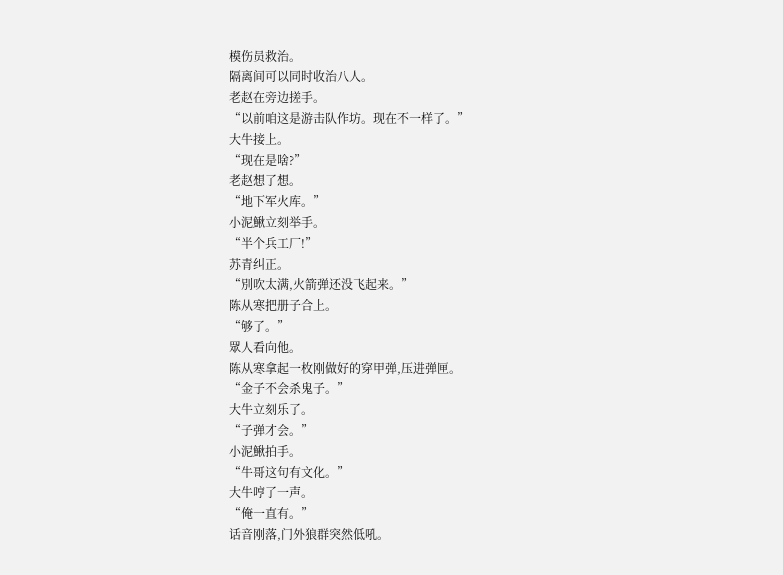模伤员救治。
隔离间可以同时收治八人。
老赵在旁边搓手。
“以前咱这是游击队作坊。现在不一样了。”
大牛接上。
“现在是啥?”
老赵想了想。
“地下军火库。”
小泥鰍立刻举手。
“半个兵工厂!”
苏青纠正。
“別吹太满,火箭弹还没飞起来。”
陈从寒把册子合上。
“够了。”
眾人看向他。
陈从寒拿起一枚刚做好的穿甲弹,压进弹匣。
“金子不会杀鬼子。”
大牛立刻乐了。
“子弹才会。”
小泥鰍拍手。
“牛哥这句有文化。”
大牛哼了一声。
“俺一直有。”
话音刚落,门外狼群突然低吼。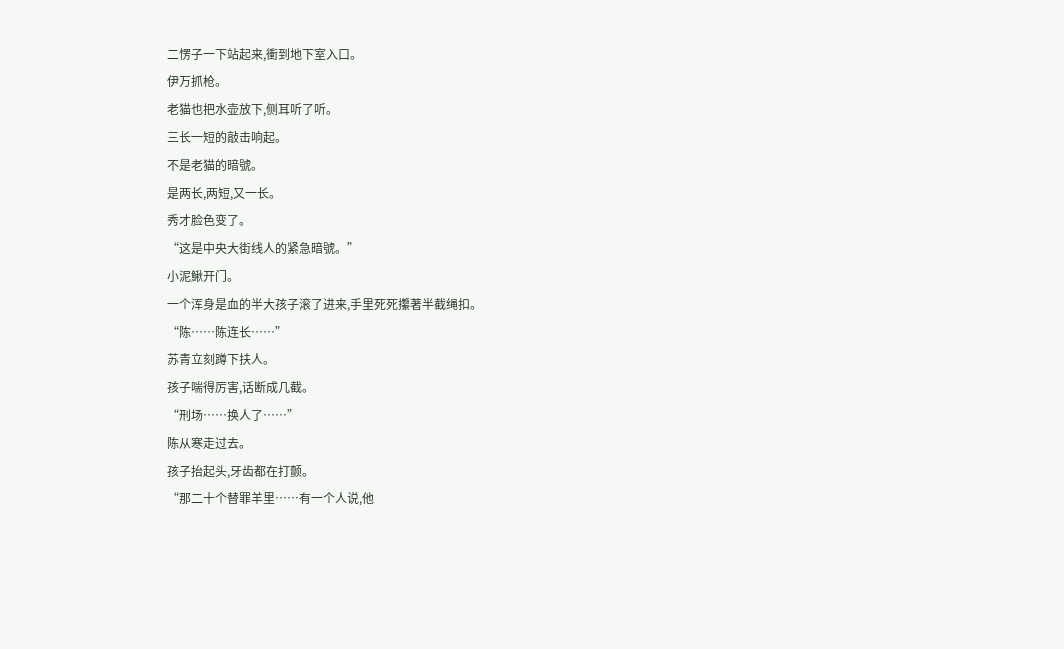二愣子一下站起来,衝到地下室入口。
伊万抓枪。
老猫也把水壶放下,侧耳听了听。
三长一短的敲击响起。
不是老猫的暗號。
是两长,两短,又一长。
秀才脸色变了。
“这是中央大街线人的紧急暗號。”
小泥鰍开门。
一个浑身是血的半大孩子滚了进来,手里死死攥著半截绳扣。
“陈……陈连长……”
苏青立刻蹲下扶人。
孩子喘得厉害,话断成几截。
“刑场……换人了……”
陈从寒走过去。
孩子抬起头,牙齿都在打颤。
“那二十个替罪羊里……有一个人说,他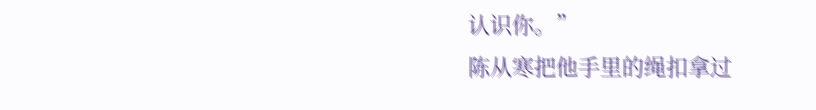认识你。”
陈从寒把他手里的绳扣拿过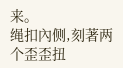来。
绳扣內侧,刻著两个歪歪扭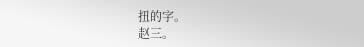扭的字。
赵三。